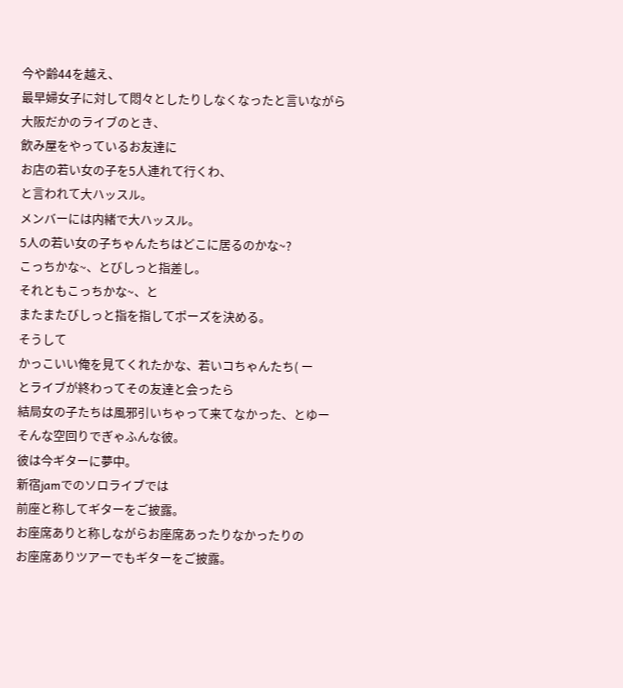今や齢44を越え、
最早婦女子に対して悶々としたりしなくなったと言いながら
大阪だかのライブのとき、
飲み屋をやっているお友達に
お店の若い女の子を5人連れて行くわ、
と言われて大ハッスル。
メンバーには内緒で大ハッスル。
5人の若い女の子ちゃんたちはどこに居るのかな~?
こっちかな~、とびしっと指差し。
それともこっちかな~、と
またまたびしっと指を指してポーズを決める。
そうして
かっこいい俺を見てくれたかな、若いコちゃんたち( ー
とライブが終わってその友達と会ったら
結局女の子たちは風邪引いちゃって来てなかった、とゆー
そんな空回りでぎゃふんな彼。
彼は今ギターに夢中。
新宿jamでのソロライブでは
前座と称してギターをご披露。
お座席ありと称しながらお座席あったりなかったりの
お座席ありツアーでもギターをご披露。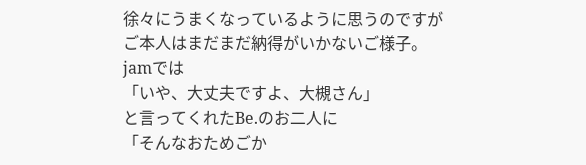徐々にうまくなっているように思うのですが
ご本人はまだまだ納得がいかないご様子。
jamでは
「いや、大丈夫ですよ、大槻さん」
と言ってくれたBe.のお二人に
「そんなおためごか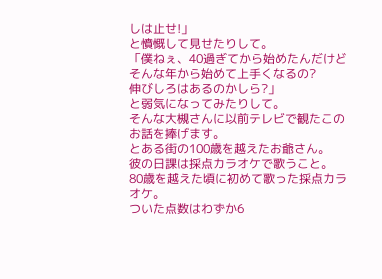しは止せ!」
と憤慨して見せたりして。
「僕ねぇ、40過ぎてから始めたんだけど
そんな年から始めて上手くなるの?
伸びしろはあるのかしら?」
と弱気になってみたりして。
そんな大槻さんに以前テレビで観たこのお話を捧げます。
とある街の100歳を越えたお爺さん。
彼の日課は採点カラオケで歌うこと。
80歳を越えた頃に初めて歌った採点カラオケ。
ついた点数はわずか6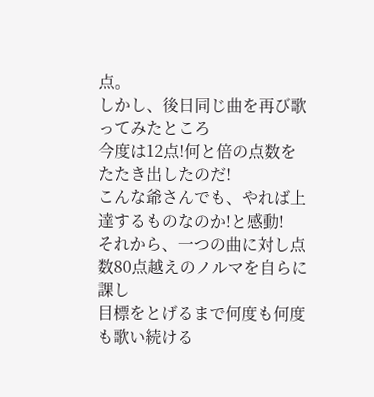点。
しかし、後日同じ曲を再び歌ってみたところ
今度は12点!何と倍の点数をたたき出したのだ!
こんな爺さんでも、やれば上達するものなのか!と感動!
それから、一つの曲に対し点数80点越えのノルマを自らに課し
目標をとげるまで何度も何度も歌い続ける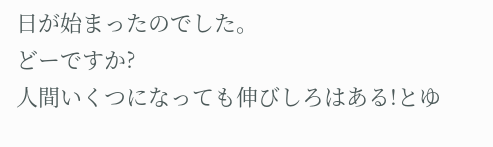日が始まったのでした。
どーですか?
人間いくつになっても伸びしろはある!とゆ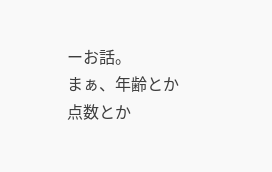ーお話。
まぁ、年齢とか点数とか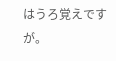はうろ覚えですが。